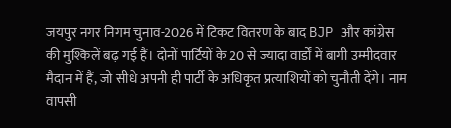जयपुर नगर निगम चुनाव-2026 में टिकट वितरण के बाद BJP और कांग्रेस की मुश्किलें बढ़ गई हैं। दोनों पार्टियों के 20 से ज्यादा वार्डों में बागी उम्मीदवार मैदान में हैं, जो सीधे अपनी ही पार्टी के अधिकृत प्रत्याशियों को चुनौती देंगे। नाम वापसी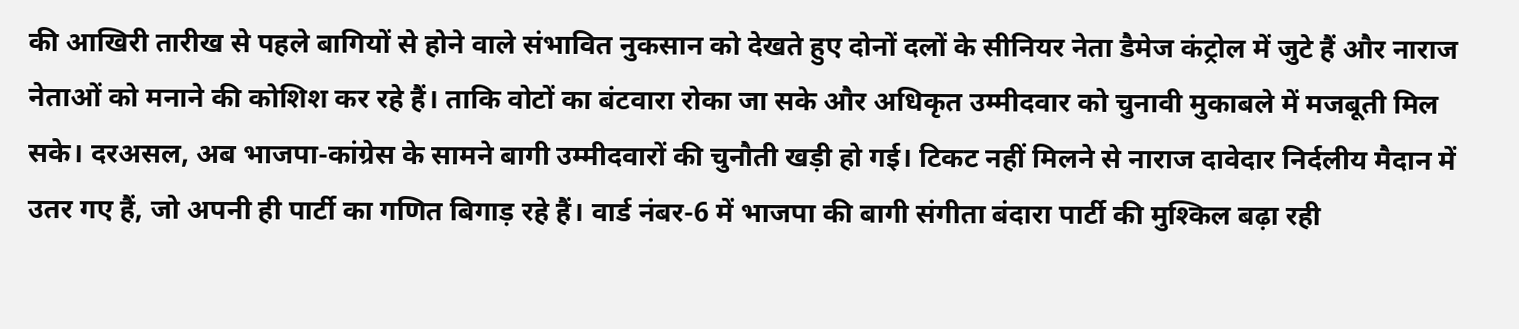की आखिरी तारीख से पहले बागियों से होने वाले संभावित नुकसान को देखते हुए दोनों दलों के सीनियर नेता डैमेज कंट्रोल में जुटे हैं और नाराज नेताओं को मनाने की कोशिश कर रहे हैं। ताकि वोटों का बंटवारा रोका जा सके और अधिकृत उम्मीदवार को चुनावी मुकाबले में मजबूती मिल सके। दरअसल, अब भाजपा-कांग्रेस के सामने बागी उम्मीदवारों की चुनौती खड़ी हो गई। टिकट नहीं मिलने से नाराज दावेदार निर्दलीय मैदान में उतर गए हैं, जो अपनी ही पार्टी का गणित बिगाड़ रहे हैं। वार्ड नंबर-6 में भाजपा की बागी संगीता बंदारा पार्टी की मुश्किल बढ़ा रही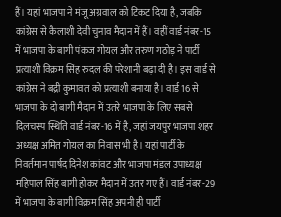हैं। यहां भाजपा ने मंजू अग्रवाल को टिकट दिया है, जबकि कांग्रेस से कैलाशी देवी चुनाव मैदान में हैं। वहीं वार्ड नंबर-15 में भाजपा के बागी पंकज गोयल और तरुण गठोड़ ने पार्टी प्रत्याशी विक्रम सिंह रुदल की परेशानी बढ़ा दी है। इस वार्ड से कांग्रेस ने बद्री कुमावत को प्रत्याशी बनाया है। वार्ड 16 से भाजपा के दो बागी मैदान में उतरे भाजपा के लिए सबसे दिलचस्प स्थिति वार्ड नंबर-16 में है, जहां जयपुर भाजपा शहर अध्यक्ष अमित गोयल का निवास भी है। यहां पार्टी के निवर्तमान पार्षद दिनेश कांवट और भाजपा मंडल उपाध्यक्ष महिपाल सिंह बागी होकर मैदान में उतर गए हैं। वार्ड नंबर-29 में भाजपा के बागी विक्रम सिंह अपनी ही पार्टी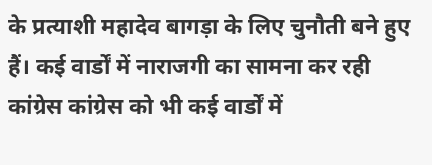के प्रत्याशी महादेव बागड़ा के लिए चुनौती बने हुए हैं। कई वार्डों में नाराजगी का सामना कर रही कांग्रेस कांग्रेस को भी कई वार्डों में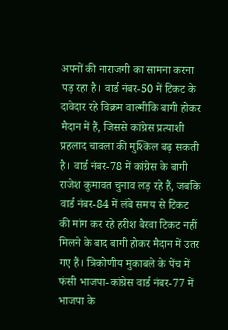अपनों की नाराजगी का सामना करना पड़ रहा है। वार्ड नंबर-50 में टिकट के दावेदार रहे विक्रम वाल्मीकि बागी होकर मैदान में हैं, जिससे कांग्रेस प्रत्याशी प्रहलाद चावला की मुश्किल बढ़ सकती है। वार्ड नंबर-78 में कांग्रेस के बागी राजेश कुमावत चुनाव लड़ रहे हैं, जबकि वार्ड नंबर-84 में लंबे समय से टिकट की मांग कर रहे हरीश बैरवा टिकट नहीं मिलने के बाद बागी होकर मैदान में उतर गए हैं। त्रिकोणीय मुकाबले के पेंच में फंसी भाजपा-कांग्रेस वार्ड नंबर-77 में भाजपा के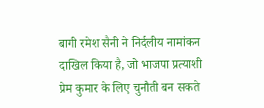बागी रमेश सैनी ने निर्दलीय नामांकन दाखिल किया है, जो भाजपा प्रत्याशी प्रेम कुमार के लिए चुनौती बन सकते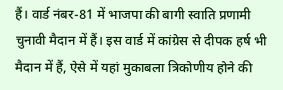हैं। वार्ड नंबर-81 में भाजपा की बागी स्वाति प्रणामी चुनावी मैदान में हैं। इस वार्ड में कांग्रेस से दीपक हर्ष भी मैदान में हैं, ऐसे में यहां मुकाबला त्रिकोणीय होने की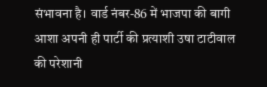संभावना है। वार्ड नंबर-86 में भाजपा की बागी आशा अपनी ही पार्टी की प्रत्याशी उषा टाटीवाल की परेशानी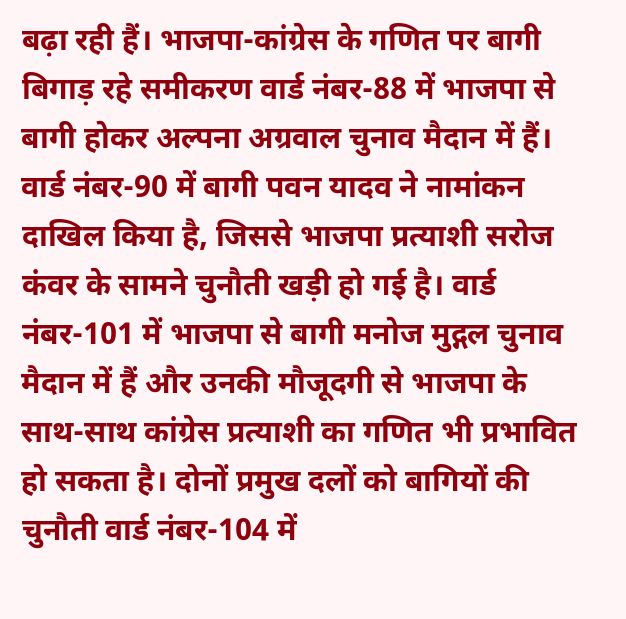बढ़ा रही हैं। भाजपा-कांग्रेस के गणित पर बागी बिगाड़ रहे समीकरण वार्ड नंबर-88 में भाजपा से बागी होकर अल्पना अग्रवाल चुनाव मैदान में हैं। वार्ड नंबर-90 में बागी पवन यादव ने नामांकन दाखिल किया है, जिससे भाजपा प्रत्याशी सरोज कंवर के सामने चुनौती खड़ी हो गई है। वार्ड नंबर-101 में भाजपा से बागी मनोज मुद्गल चुनाव मैदान में हैं और उनकी मौजूदगी से भाजपा के साथ-साथ कांग्रेस प्रत्याशी का गणित भी प्रभावित हो सकता है। दोनों प्रमुख दलों को बागियों की चुनौती वार्ड नंबर-104 में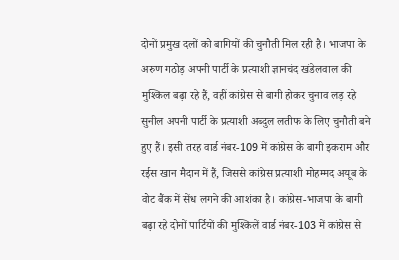दोनों प्रमुख दलों को बागियों की चुनौती मिल रही है। भाजपा के अरुण गठोड़ अपनी पार्टी के प्रत्याशी ज्ञानचंद खंडेलवाल की मुश्किल बढ़ा रहे हैं, वहीं कांग्रेस से बागी होकर चुनाव लड़ रहे सुनील अपनी पार्टी के प्रत्याशी अब्दुल लतीफ के लिए चुनौती बने हुए हैं। इसी तरह वार्ड नंबर-109 में कांग्रेस के बागी इकराम और रईस खान मैदान में हैं, जिससे कांग्रेस प्रत्याशी मोहम्मद अयूब के वोट बैंक में सेंध लगने की आशंका है। कांग्रेस-भाजपा के बागी बढ़ा रहे दोनों पार्टियों की मुश्किलें वार्ड नंबर-103 में कांग्रेस से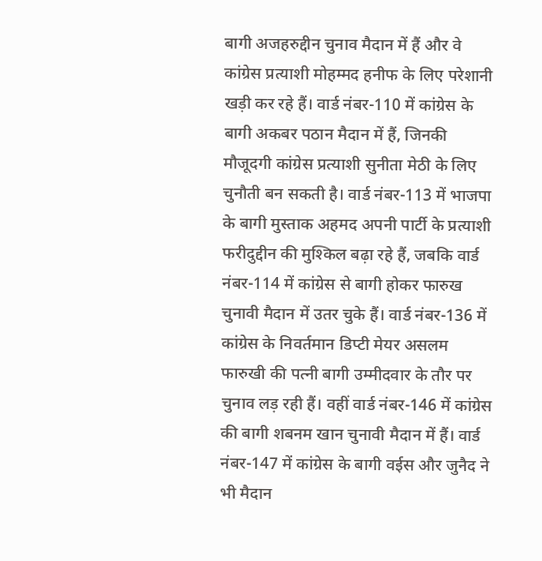बागी अजहरुद्दीन चुनाव मैदान में हैं और वे कांग्रेस प्रत्याशी मोहम्मद हनीफ के लिए परेशानी खड़ी कर रहे हैं। वार्ड नंबर-110 में कांग्रेस के बागी अकबर पठान मैदान में हैं, जिनकी मौजूदगी कांग्रेस प्रत्याशी सुनीता मेठी के लिए चुनौती बन सकती है। वार्ड नंबर-113 में भाजपा के बागी मुस्ताक अहमद अपनी पार्टी के प्रत्याशी फरीदुद्दीन की मुश्किल बढ़ा रहे हैं, जबकि वार्ड नंबर-114 में कांग्रेस से बागी होकर फारुख चुनावी मैदान में उतर चुके हैं। वार्ड नंबर-136 में कांग्रेस के निवर्तमान डिप्टी मेयर असलम फारुखी की पत्नी बागी उम्मीदवार के तौर पर चुनाव लड़ रही हैं। वहीं वार्ड नंबर-146 में कांग्रेस की बागी शबनम खान चुनावी मैदान में हैं। वार्ड नंबर-147 में कांग्रेस के बागी वईस और जुनैद ने भी मैदान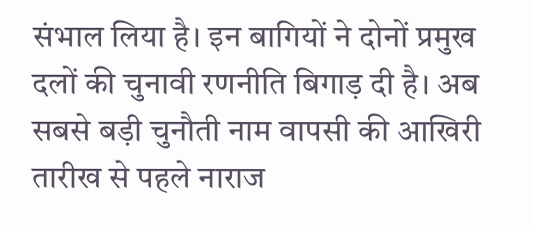संभाल लिया है। इन बागियों ने दोनों प्रमुख दलों की चुनावी रणनीति बिगाड़ दी है। अब सबसे बड़ी चुनौती नाम वापसी की आखिरी तारीख से पहले नाराज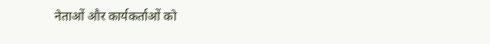नेताओं और कार्यकर्ताओं को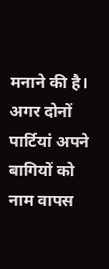मनाने की है। अगर दोनों पार्टियां अपने बागियों को नाम वापस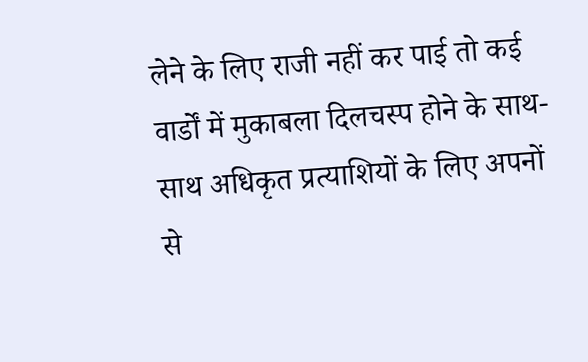लेने के लिए राजी नहीं कर पाई तो कई वार्डों में मुकाबला दिलचस्प होने के साथ-साथ अधिकृत प्रत्याशियों के लिए अपनों से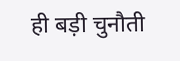ही बड़ी चुनौती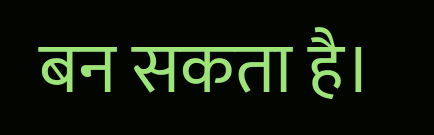बन सकता है।